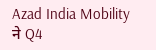Azad India Mobility ने Q4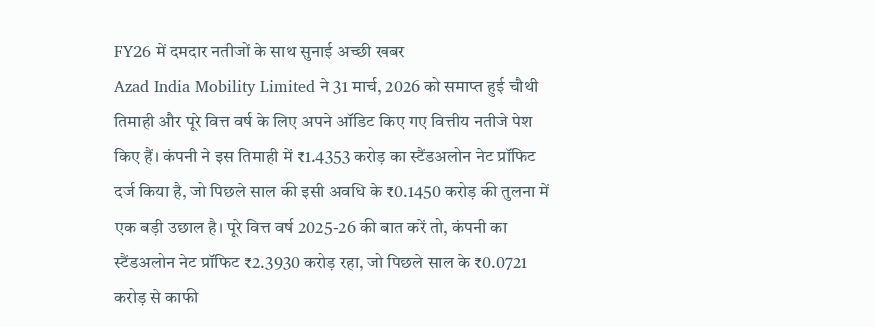FY26 में दमदार नतीजों के साथ सुनाई अच्छी खबर
Azad India Mobility Limited ने 31 मार्च, 2026 को समाप्त हुई चौथी तिमाही और पूरे वित्त वर्ष के लिए अपने ऑडिट किए गए वित्तीय नतीजे पेश किए हैं। कंपनी ने इस तिमाही में ₹1.4353 करोड़ का स्टैंडअलोन नेट प्रॉफिट दर्ज किया है, जो पिछले साल की इसी अवधि के ₹0.1450 करोड़ की तुलना में एक बड़ी उछाल है। पूरे वित्त वर्ष 2025-26 की बात करें तो, कंपनी का स्टैंडअलोन नेट प्रॉफिट ₹2.3930 करोड़ रहा, जो पिछले साल के ₹0.0721 करोड़ से काफी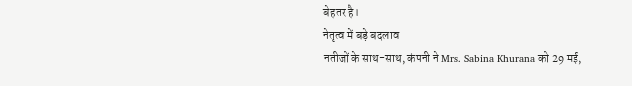बेहतर है।
नेतृत्व में बड़े बदलाव
नतीजों के साथ-साथ, कंपनी ने Mrs. Sabina Khurana को 29 मई,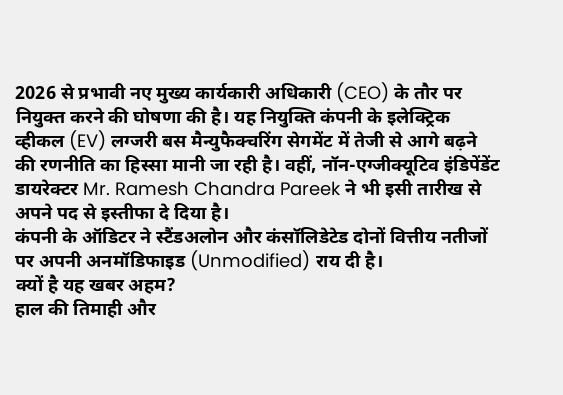2026 से प्रभावी नए मुख्य कार्यकारी अधिकारी (CEO) के तौर पर नियुक्त करने की घोषणा की है। यह नियुक्ति कंपनी के इलेक्ट्रिक व्हीकल (EV) लग्जरी बस मैन्युफैक्चरिंग सेगमेंट में तेजी से आगे बढ़ने की रणनीति का हिस्सा मानी जा रही है। वहीं, नॉन-एग्जीक्यूटिव इंडिपेंडेंट डायरेक्टर Mr. Ramesh Chandra Pareek ने भी इसी तारीख से अपने पद से इस्तीफा दे दिया है।
कंपनी के ऑडिटर ने स्टैंडअलोन और कंसॉलिडेटेड दोनों वित्तीय नतीजों पर अपनी अनमॉडिफाइड (Unmodified) राय दी है।
क्यों है यह खबर अहम?
हाल की तिमाही और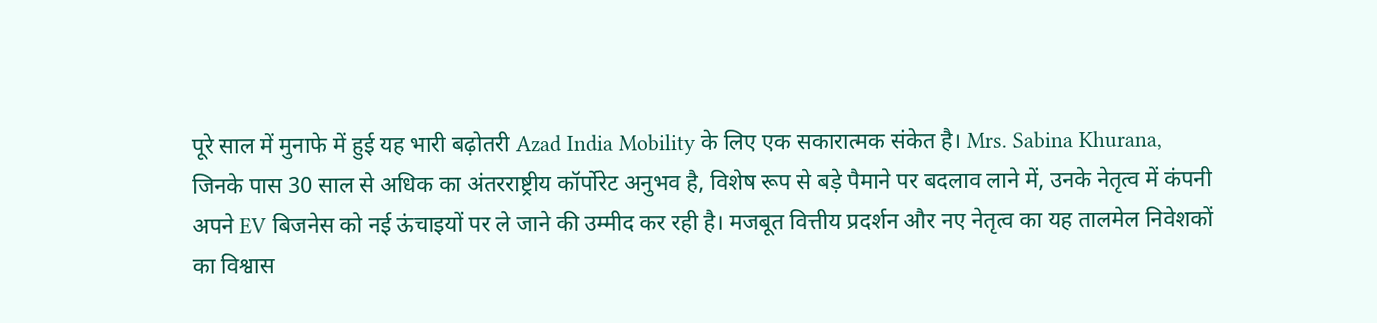पूरे साल में मुनाफे में हुई यह भारी बढ़ोतरी Azad India Mobility के लिए एक सकारात्मक संकेत है। Mrs. Sabina Khurana, जिनके पास 30 साल से अधिक का अंतरराष्ट्रीय कॉर्पोरेट अनुभव है, विशेष रूप से बड़े पैमाने पर बदलाव लाने में, उनके नेतृत्व में कंपनी अपने EV बिजनेस को नई ऊंचाइयों पर ले जाने की उम्मीद कर रही है। मजबूत वित्तीय प्रदर्शन और नए नेतृत्व का यह तालमेल निवेशकों का विश्वास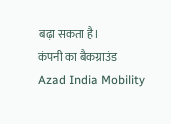बढ़ा सकता है।
कंपनी का बैकग्राउंड
Azad India Mobility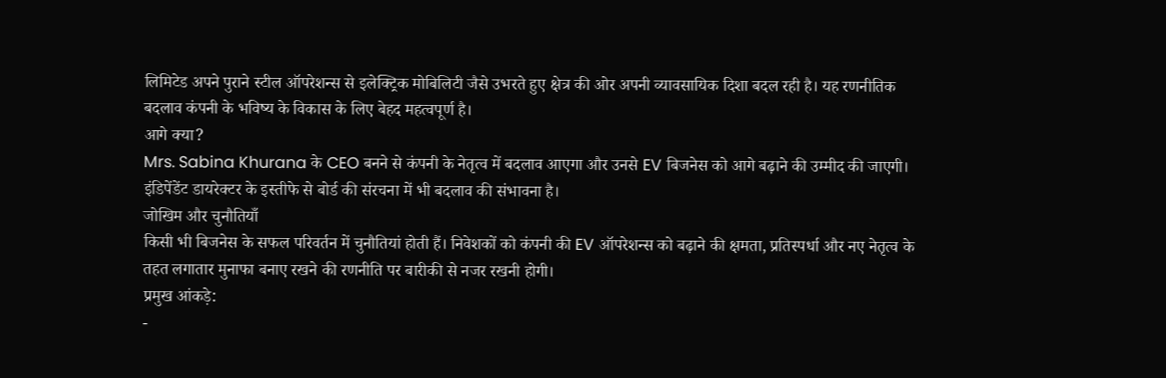लिमिटेड अपने पुराने स्टील ऑपरेशन्स से इलेक्ट्रिक मोबिलिटी जैसे उभरते हुए क्षेत्र की ओर अपनी व्यावसायिक दिशा बदल रही है। यह रणनीतिक बदलाव कंपनी के भविष्य के विकास के लिए बेहद महत्वपूर्ण है।
आगे क्या?
Mrs. Sabina Khurana के CEO बनने से कंपनी के नेतृत्व में बदलाव आएगा और उनसे EV बिजनेस को आगे बढ़ाने की उम्मीद की जाएगी। इंडिपेंडेंट डायरेक्टर के इस्तीफे से बोर्ड की संरचना में भी बदलाव की संभावना है।
जोखिम और चुनौतियाँ
किसी भी बिजनेस के सफल परिवर्तन में चुनौतियां होती हैं। निवेशकों को कंपनी की EV ऑपरेशन्स को बढ़ाने की क्षमता, प्रतिस्पर्धा और नए नेतृत्व के तहत लगातार मुनाफा बनाए रखने की रणनीति पर बारीकी से नजर रखनी होगी।
प्रमुख आंकड़े:
-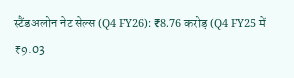स्टैंडअलोन नेट सेल्स (Q4 FY26): ₹8.76 करोड़ (Q4 FY25 में ₹9.03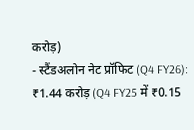करोड़)
- स्टैंडअलोन नेट प्रॉफिट (Q4 FY26): ₹1.44 करोड़ (Q4 FY25 में ₹0.15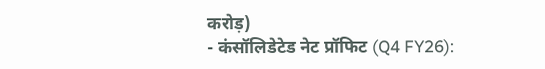करोड़)
- कंसॉलिडेटेड नेट प्रॉफिट (Q4 FY26):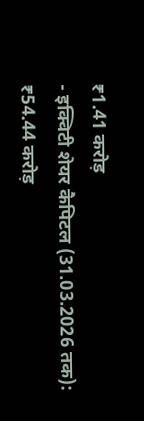₹1.41 करोड़
- इक्विटी शेयर कैपिटल (31.03.2026 तक): ₹54.44 करोड़